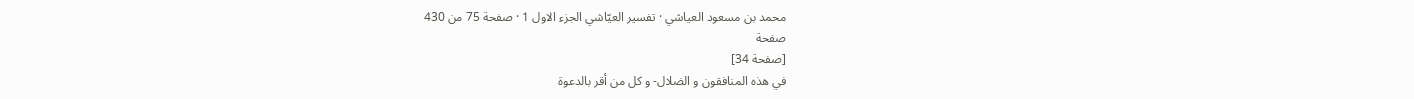محمد بن مسعود العياشي · تفسير العيّاشي الجزء الاول 1 · صفحة 75 من 430
صفحة
[صفحة 34]
في هذه المنافقون و الضلال- و كل من أقر بالدعوة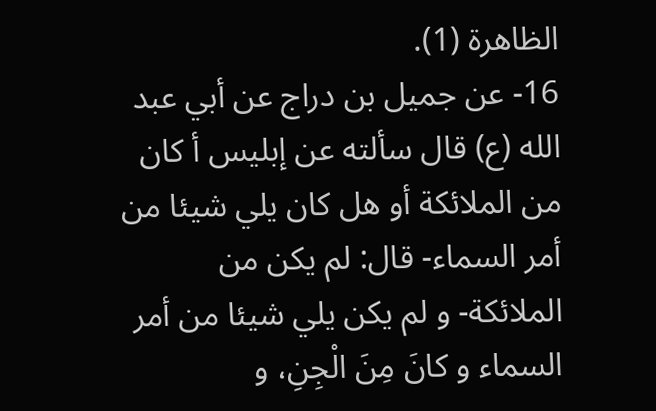الظاهرة (1).
16- عن جميل بن دراج عن أبي عبد الله (ع) قال سألته عن إبليس أ كان من الملائكة أو هل كان يلي شيئا من أمر السماء- قال: لم يكن من الملائكة- و لم يكن يلي شيئا من أمر السماء و كانَ مِنَ الْجِنِ، و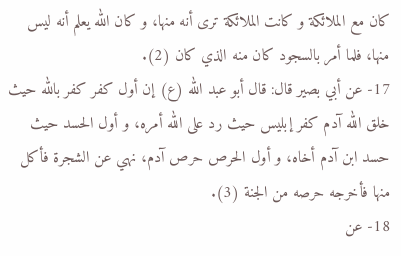كان مع الملائكة و كانت الملائكة ترى أنه منها، و كان الله يعلم أنه ليس منها، فلما أمر بالسجود كان منه الذي كان (2).
17- عن أبي بصير قال: قال أبو عبد الله (ع) إن أول كفر كفر بالله حيث خلق الله آدم كفر إبليس حيث رد على الله أمره، و أول الحسد حيث حسد ابن آدم أخاه، و أول الحرص حرص آدم، نهي عن الشجرة فأكل منها فأخرجه حرصه من الجنة (3).
18- عن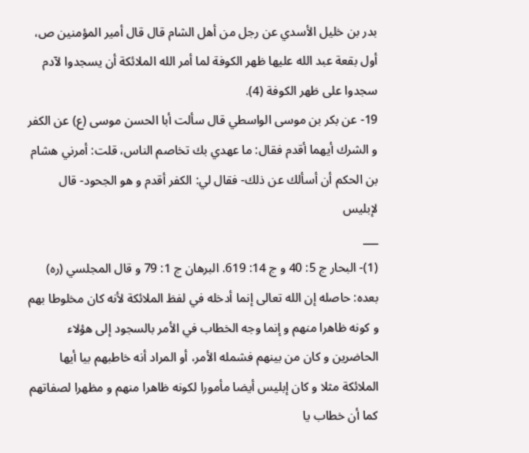بدر بن خليل الأسدي عن رجل من أهل الشام قال قال أمير المؤمنين ص، أول بقعة عبد الله عليها ظهر الكوفة لما أمر الله الملائكة أن يسجدوا لآدم سجدوا على ظهر الكوفة (4).
19- عن بكر بن موسى الواسطي قال سألت أبا الحسن موسى (ع) عن الكفر و الشرك أيهما أقدم فقال: ما عهدي بك تخاصم الناس، قلت: أمرني هشام بن الحكم أن أسألك عن ذلك- فقال لي: الكفر أقدم و هو الجحود- قال لإبليس
___
(1)- البحار ج 5: 40 و ج 14: 619. البرهان ج 1: 79 و قال المجلسي (ره) بعده: حاصله إن الله تعالى إنما أدخله في لفظ الملائكة لأنه كان مخلوطا بهم و كونه ظاهرا منهم و إنما وجه الخطاب في الأمر بالسجود إلى هؤلاء الحاضرين و كان من بينهم فشمله الأمر، أو المراد أنه خاطبهم بيا أيها الملائكة مثلا و كان إبليس أيضا مأمورا لكونه ظاهرا منهم و مظهرا لصفاتهم كما أن خطاب يا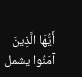أَيُّهَا الَّذِينَ آمَنُوا يشمل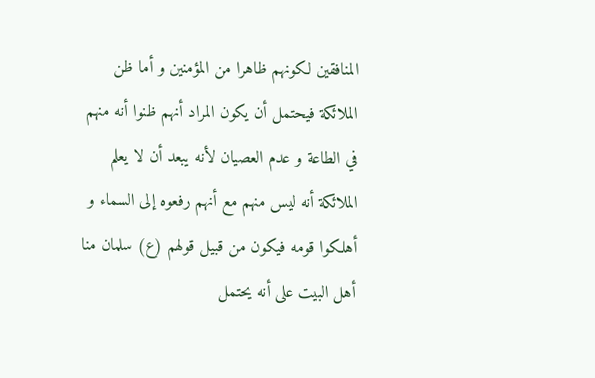المنافقين لكونهم ظاهرا من المؤمنين و أما ظن الملائكة فيحتمل أن يكون المراد أنهم ظنوا أنه منهم في الطاعة و عدم العصيان لأنه يبعد أن لا يعلم الملائكة أنه ليس منهم مع أنهم رفعوه إلى السماء و أهلكوا قومه فيكون من قبيل قولهم (ع) سلمان منا أهل البيت على أنه يحتمل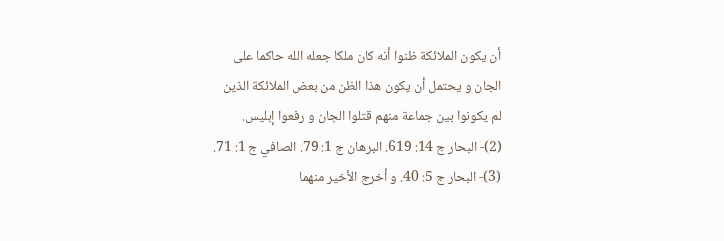أن يكون الملائكة ظنوا أنه كان ملكا جعله الله حاكما على الجان و يحتمل أن يكون هذا الظن من بعض الملائكة الذين لم يكونوا بين جماعة منهم قتلوا الجان و رفعوا إبليس.
(2)- البحار ج 14: 619. البرهان ج 1: 79. الصافي ج 1: 71.
(3)- البحار ج 5: 40. و أخرج الأخير منهما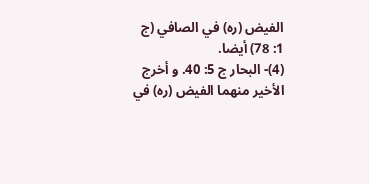الفيض (ره) في الصافي (ج 1: 78) أيضا.
(4)- البحار ج 5: 40. و أخرج الأخير منهما الفيض (ره) في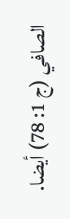الصافي (ج 1: 78) أيضا.